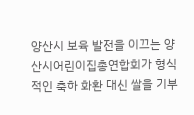양산시 보육 발전을 이끄는 양산시어린이집총연합회가 형식적인 축하 화환 대신 쌀을 기부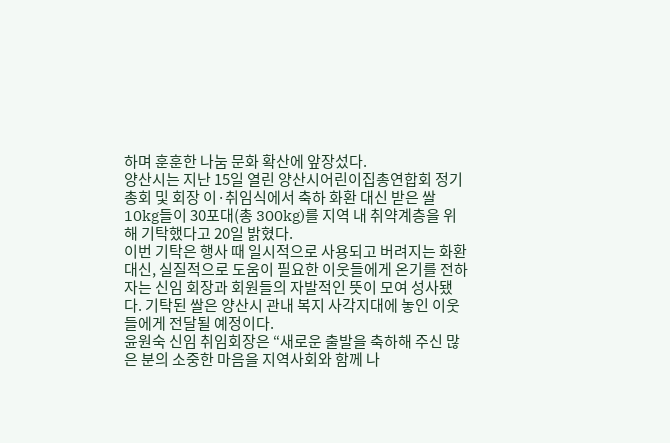하며 훈훈한 나눔 문화 확산에 앞장섰다.
양산시는 지난 15일 열린 양산시어린이집총연합회 정기총회 및 회장 이·취임식에서 축하 화환 대신 받은 쌀 10kg들이 30포대(총 300kg)를 지역 내 취약계층을 위해 기탁했다고 20일 밝혔다.
이번 기탁은 행사 때 일시적으로 사용되고 버려지는 화환 대신, 실질적으로 도움이 필요한 이웃들에게 온기를 전하자는 신임 회장과 회원들의 자발적인 뜻이 모여 성사됐다. 기탁된 쌀은 양산시 관내 복지 사각지대에 놓인 이웃들에게 전달될 예정이다.
윤원숙 신임 취임회장은 “새로운 출발을 축하해 주신 많은 분의 소중한 마음을 지역사회와 함께 나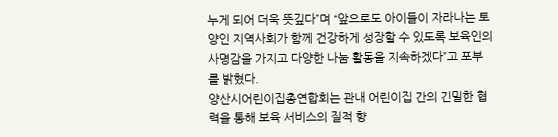누게 되어 더욱 뜻깊다”며 “앞으로도 아이들이 자라나는 토양인 지역사회가 함께 건강하게 성장할 수 있도록 보육인의 사명감을 가지고 다양한 나눔 활동을 지속하겠다”고 포부를 밝혔다.
양산시어린이집총연합회는 관내 어린이집 간의 긴밀한 협력을 통해 보육 서비스의 질적 향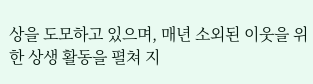상을 도모하고 있으며, 매년 소외된 이웃을 위한 상생 활동을 펼쳐 지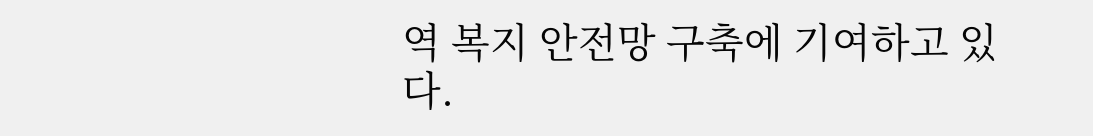역 복지 안전망 구축에 기여하고 있다.